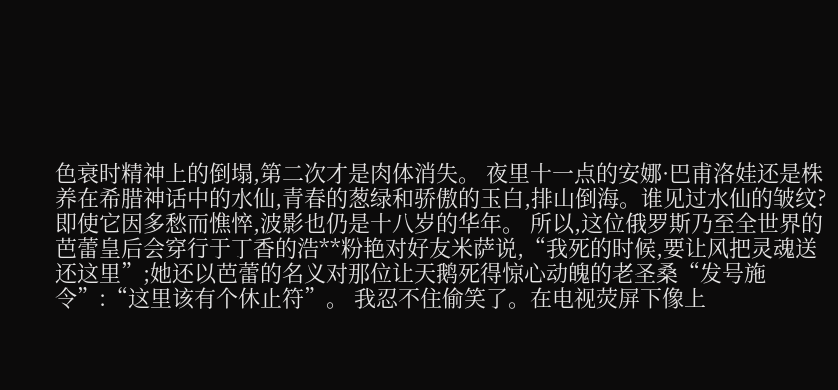色衰时精神上的倒塌,第二次才是肉体消失。 夜里十一点的安娜·巴甫洛娃还是株养在希腊神话中的水仙,青春的葱绿和骄傲的玉白,排山倒海。谁见过水仙的皱纹?即使它因多愁而憔悴,波影也仍是十八岁的华年。 所以,这位俄罗斯乃至全世界的芭蕾皇后会穿行于丁香的浩**粉艳对好友米萨说,“我死的时候,要让风把灵魂送还这里”;她还以芭蕾的名义对那位让天鹅死得惊心动魄的老圣桑“发号施令”:“这里该有个休止符”。 我忍不住偷笑了。在电视荧屏下像上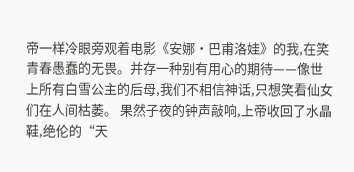帝一样冷眼旁观着电影《安娜·巴甫洛娃》的我,在笑青春愚蠢的无畏。并存一种别有用心的期待——像世上所有白雪公主的后母,我们不相信神话,只想笑看仙女们在人间枯萎。 果然子夜的钟声敲响,上帝收回了水晶鞋,绝伦的“天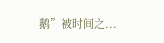鹅”被时间之...